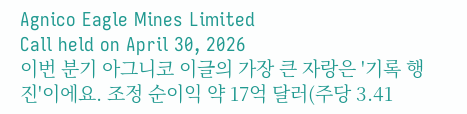Agnico Eagle Mines Limited
Call held on April 30, 2026
이번 분기 아그니코 이글의 가장 큰 자랑은 '기록 행진'이에요. 조정 순이익 약 17억 달러(주당 3.41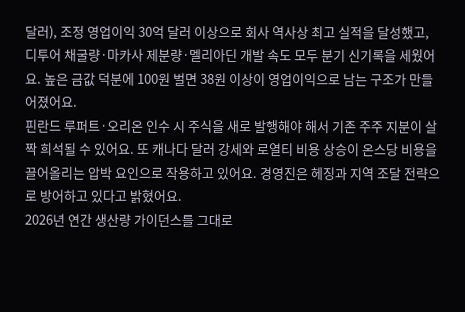달러), 조정 영업이익 30억 달러 이상으로 회사 역사상 최고 실적을 달성했고, 디투어 채굴량·마카사 제분량·멜리아딘 개발 속도 모두 분기 신기록을 세웠어요. 높은 금값 덕분에 100원 벌면 38원 이상이 영업이익으로 남는 구조가 만들어졌어요.
핀란드 루퍼트·오리온 인수 시 주식을 새로 발행해야 해서 기존 주주 지분이 살짝 희석될 수 있어요. 또 캐나다 달러 강세와 로열티 비용 상승이 온스당 비용을 끌어올리는 압박 요인으로 작용하고 있어요. 경영진은 헤징과 지역 조달 전략으로 방어하고 있다고 밝혔어요.
2026년 연간 생산량 가이던스를 그대로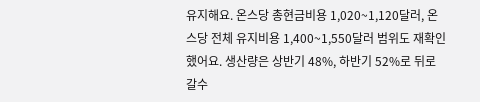유지해요. 온스당 총현금비용 1,020~1,120달러, 온스당 전체 유지비용 1,400~1,550달러 범위도 재확인했어요. 생산량은 상반기 48%, 하반기 52%로 뒤로 갈수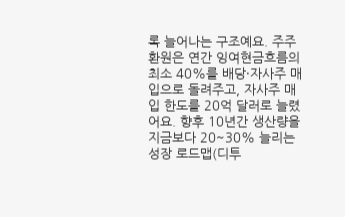록 늘어나는 구조예요. 주주 환원은 연간 잉여현금흐름의 최소 40%를 배당·자사주 매입으로 돌려주고, 자사주 매입 한도를 20억 달러로 늘렸어요. 향후 10년간 생산량을 지금보다 20~30% 늘리는 성장 로드맵(디투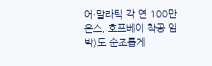어·말라틱 각 연 100만 온스, 호프베이 착공 임박)도 순조롭게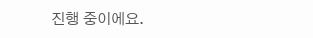진행 중이에요.